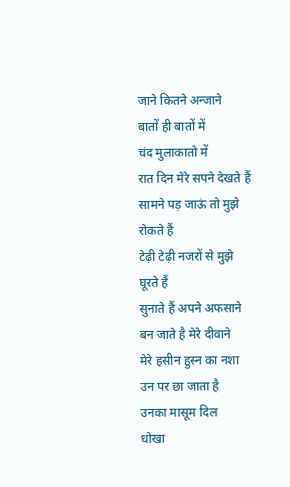जाने कितने अन्जाने
बातों ही बातों में
चंद मुलाकातो में
रात दिन मेरे सपने देखते हैं
सामने पड़ जाऊं तो मुझे रोकते हैं
टेढ़ी टेढ़ी नजरों से मुझे घूरते हैं
सुनाते हैं अपने अफसाने
बन जाते है मेरे दीवाने
मेरे हसीन हुस्न का नशा
उन पर छा जाता है
उनका मासूम दिल
धोखा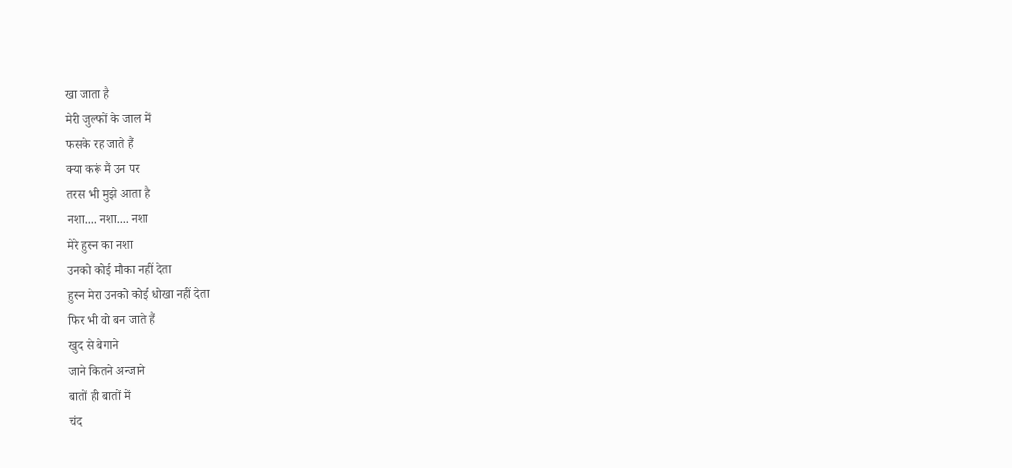खा जाता है
मेरी जुल्फों के जाल में
फसके रह जाते हैं
क्या करूं मैं उन पर
तरस भी मुझे आता है
नशा.... नशा.... नशा
मेरे हुस्न का नशा
उनको कोई मौका नहीं देता
हुस्न मेरा उनको कोई धोखा नहीं देता
फिर भी वो बन जाते हैं
खुद से बेगाने
जाने कितने अन्जाने
बातों ही बातों में
चंद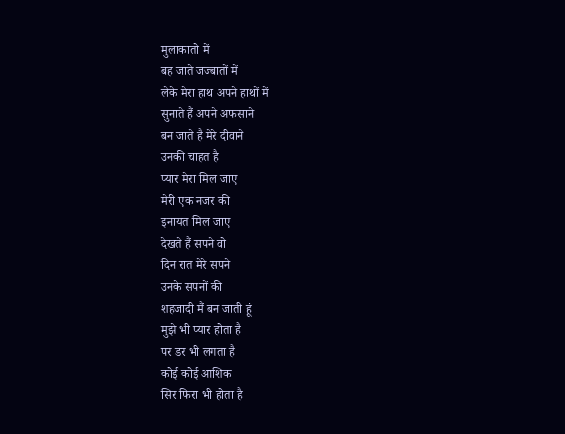मुलाकातो में
बह जाते जज्बातों में
लेके मेरा हाथ अपने हाथों में
सुनाते हैं अपने अफसाने
बन जाते है मेरे दीवाने
उनकी चाहत है
प्यार मेरा मिल जाए
मेरी एक नजर की
इनायत मिल जाए
देखते हैं सपने वो
दिन रात मेरे सपने
उनके सपनों की
शहजादी मैं बन जाती हूं
मुझे भी प्यार होता है
पर डर भी लगता है
कोई कोई आशिक
सिर फिरा भी होता है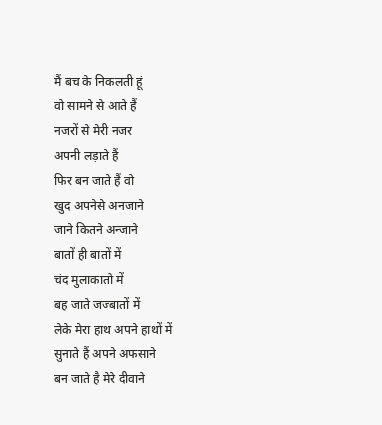मैं बच के निकलती हूं
वो सामने से आते हैं
नजरों से मेरी नजर
अपनी लड़ाते हैं
फिर बन जाते हैं वो
खुद अपनेसे अनजाने
जाने कितने अन्जाने
बातों ही बातों में
चंद मुलाकातो में
बह जाते जज्बातों में
लेके मेरा हाथ अपने हाथों में
सुनाते हैं अपने अफसाने
बन जाते है मेरे दीवाने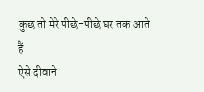कुछ तो मेरे पीछे-पीछे घर तक आते हैं
ऐसे दीवाने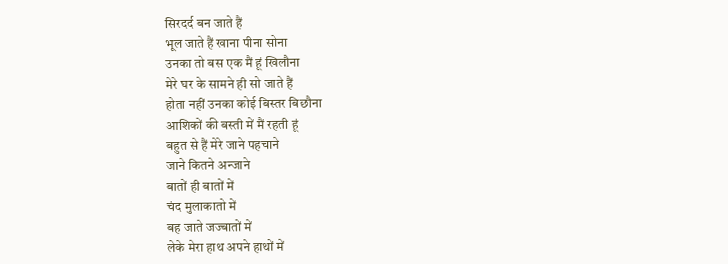सिरदर्द बन जाते हैं
भूल जाते हैं खाना पीना सोना
उनका तो बस एक मैं हूं खिलौना
मेरे घर के सामने ही सो जाते हैं
होता नहीं उनका कोई बिस्तर बिछौना
आशिकों की बस्ती में मैं रहती हूं
बहुत से हैं मेरे जाने पहचाने
जाने कितने अन्जाने
बातों ही बातों में
चंद मुलाकातो में
बह जाते जज्बातों में
लेके मेरा हाथ अपने हाथों में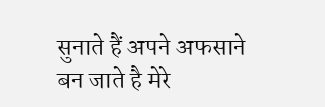सुनाते हैं अपने अफसाने
बन जाते है मेरे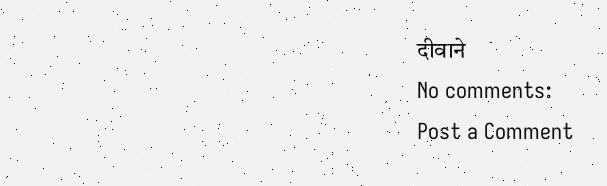दीवाने
No comments:
Post a Comment